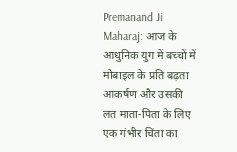Premanand Ji Maharaj: आज के आधुनिक युग में बच्चों में मोबाइल के प्रति बढ़ता आकर्षण और उसकी लत माता-पिता के लिए एक गंभीर चिंता का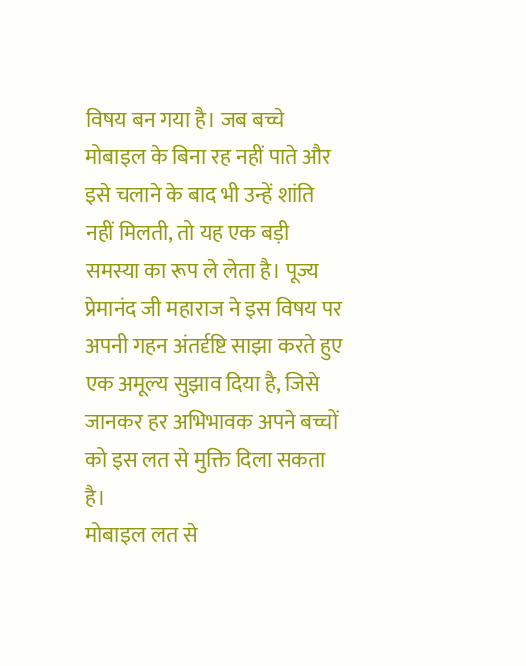विषय बन गया है। जब बच्चे मोबाइल के बिना रह नहीं पाते और इसे चलाने के बाद भी उन्हें शांति नहीं मिलती, तो यह एक बड़ी समस्या का रूप ले लेता है। पूज्य प्रेमानंद जी महाराज ने इस विषय पर अपनी गहन अंतर्दृष्टि साझा करते हुए एक अमूल्य सुझाव दिया है, जिसे जानकर हर अभिभावक अपने बच्चों को इस लत से मुक्ति दिला सकता है।
मोबाइल लत से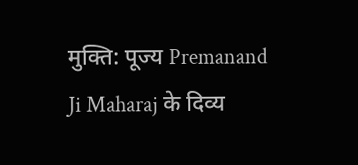मुक्ति: पूज्य Premanand Ji Maharaj के दिव्य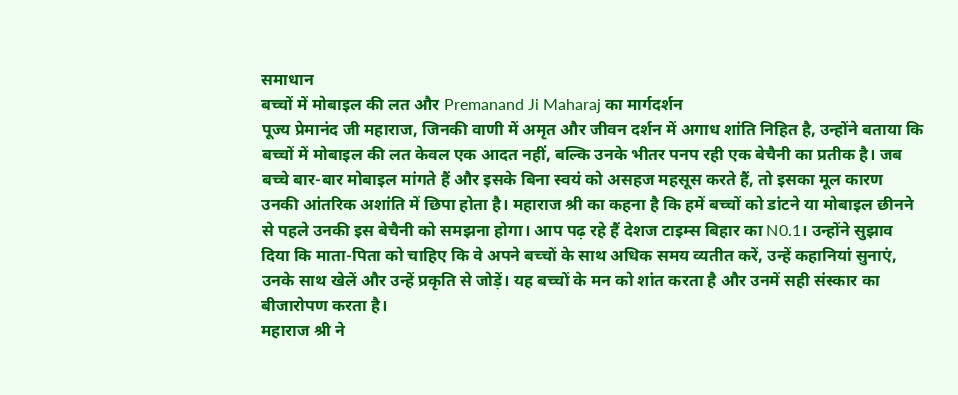समाधान
बच्चों में मोबाइल की लत और Premanand Ji Maharaj का मार्गदर्शन
पूज्य प्रेमानंद जी महाराज, जिनकी वाणी में अमृत और जीवन दर्शन में अगाध शांति निहित है, उन्होंने बताया कि बच्चों में मोबाइल की लत केवल एक आदत नहीं, बल्कि उनके भीतर पनप रही एक बेचैनी का प्रतीक है। जब बच्चे बार-बार मोबाइल मांगते हैं और इसके बिना स्वयं को असहज महसूस करते हैं, तो इसका मूल कारण उनकी आंतरिक अशांति में छिपा होता है। महाराज श्री का कहना है कि हमें बच्चों को डांटने या मोबाइल छीनने से पहले उनकी इस बेचैनी को समझना होगा। आप पढ़ रहे हैं देशज टाइम्स बिहार का N0.1। उन्होंने सुझाव दिया कि माता-पिता को चाहिए कि वे अपने बच्चों के साथ अधिक समय व्यतीत करें, उन्हें कहानियां सुनाएं, उनके साथ खेलें और उन्हें प्रकृति से जोड़ें। यह बच्चों के मन को शांत करता है और उनमें सही संस्कार का बीजारोपण करता है।
महाराज श्री ने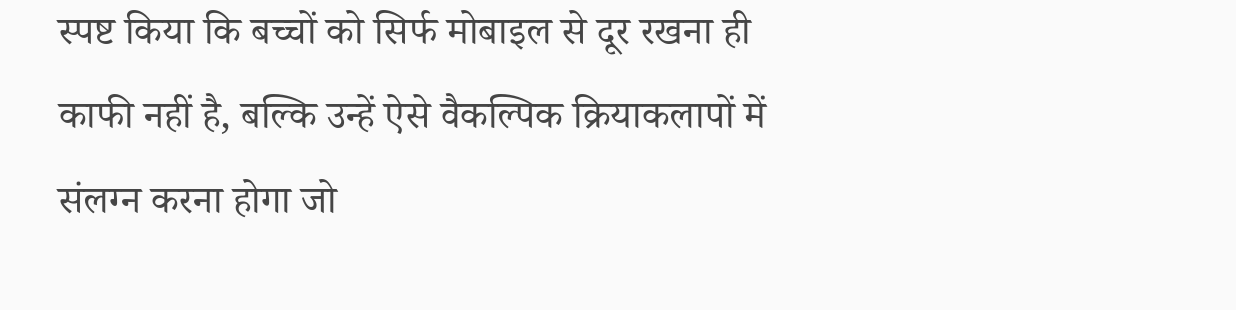स्पष्ट किया कि बच्चों को सिर्फ मोबाइल से दूर रखना ही काफी नहीं है, बल्कि उन्हें ऐसे वैकल्पिक क्रियाकलापों में संलग्न करना होगा जो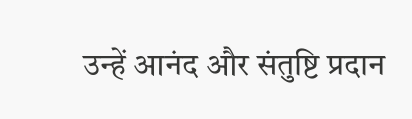उन्हें आनंद और संतुष्टि प्रदान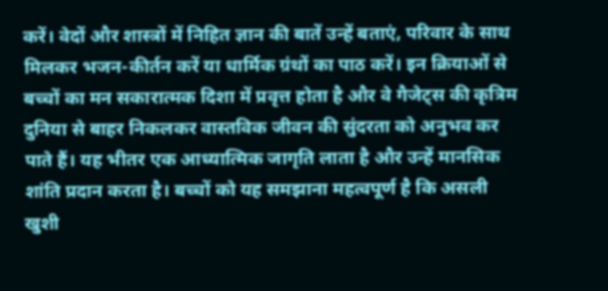करें। वेदों और शास्त्रों में निहित ज्ञान की बातें उन्हें बताएं, परिवार के साथ मिलकर भजन-कीर्तन करें या धार्मिक ग्रंथों का पाठ करें। इन क्रियाओं से बच्चों का मन सकारात्मक दिशा में प्रवृत्त होता है और वे गैजेट्स की कृत्रिम दुनिया से बाहर निकलकर वास्तविक जीवन की सुंदरता को अनुभव कर पाते हैं। यह भीतर एक आध्यात्मिक जागृति लाता है और उन्हें मानसिक शांति प्रदान करता है। बच्चों को यह समझाना महत्वपूर्ण है कि असली खुशी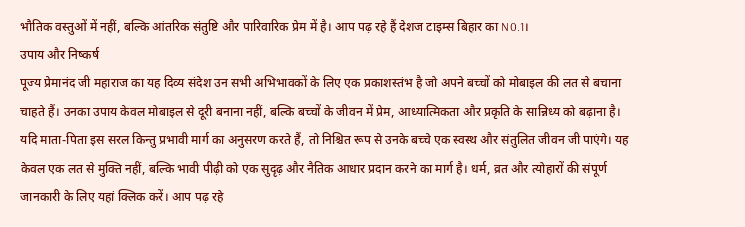भौतिक वस्तुओं में नहीं, बल्कि आंतरिक संतुष्टि और पारिवारिक प्रेम में है। आप पढ़ रहे हैं देशज टाइम्स बिहार का N0.1।
उपाय और निष्कर्ष
पूज्य प्रेमानंद जी महाराज का यह दिव्य संदेश उन सभी अभिभावकों के लिए एक प्रकाशस्तंभ है जो अपने बच्चों को मोबाइल की लत से बचाना चाहते हैं। उनका उपाय केवल मोबाइल से दूरी बनाना नहीं, बल्कि बच्चों के जीवन में प्रेम, आध्यात्मिकता और प्रकृति के सान्निध्य को बढ़ाना है। यदि माता-पिता इस सरल किन्तु प्रभावी मार्ग का अनुसरण करते हैं, तो निश्चित रूप से उनके बच्चे एक स्वस्थ और संतुलित जीवन जी पाएंगे। यह केवल एक लत से मुक्ति नहीं, बल्कि भावी पीढ़ी को एक सुदृढ़ और नैतिक आधार प्रदान करने का मार्ग है। धर्म, व्रत और त्योहारों की संपूर्ण जानकारी के लिए यहां क्लिक करें। आप पढ़ रहे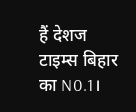हैं देशज टाइम्स बिहार का N0.1।